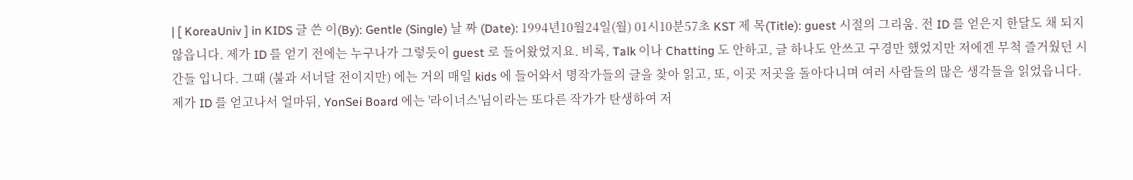| [ KoreaUniv ] in KIDS 글 쓴 이(By): Gentle (Single) 날 짜 (Date): 1994년10월24일(월) 01시10분57초 KST 제 목(Title): guest 시절의 그리움. 전 ID 를 얻은지 한달도 채 되지 않읍니다. 제가 ID 를 얻기 전에는 누구나가 그렇듯이 guest 로 들어왔었지요. 비록, Talk 이나 Chatting 도 안하고, 글 하나도 안쓰고 구경만 했었지만 저에겐 무척 즐거웠던 시간들 입니다. 그때 (불과 서너달 전이지만) 에는 거의 매일 kids 에 들어와서 명작가들의 글을 찾아 읽고, 또, 이곳 저곳을 돌아다니며 여러 사람들의 많은 생각들을 읽었읍니다. 제가 ID 를 얻고나서 얼마뒤, YonSei Board 에는 '라이너스'님이라는 또다른 작가가 탄생하여 저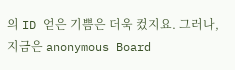의 ID 얻은 기쁨은 더욱 컸지요. 그러나, 지금은 anonymous Board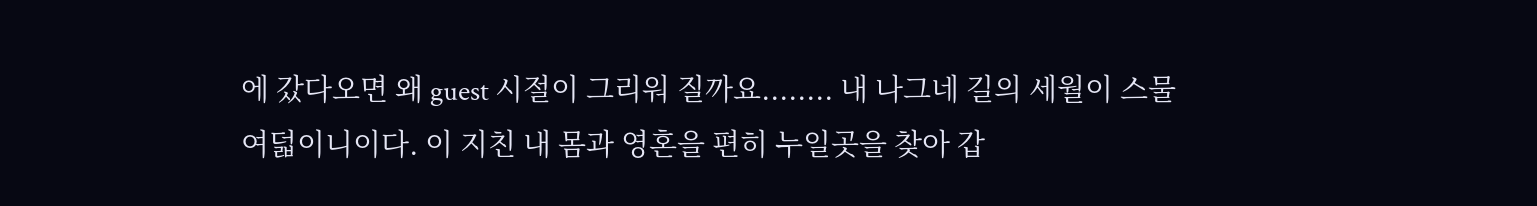에 갔다오면 왜 guest 시절이 그리워 질까요........ 내 나그네 길의 세월이 스물 여덟이니이다. 이 지친 내 몸과 영혼을 편히 누일곳을 찾아 갑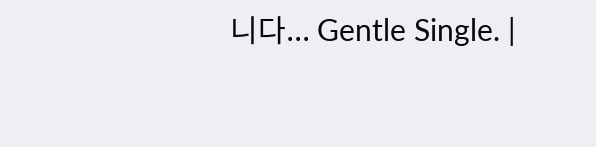니다... Gentle Single. |